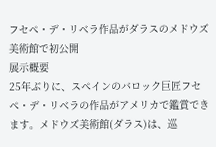フセペ・デ・リベラ作品がダラスのメドウズ美術館で初公開
展示概要
25年ぶりに、スペインのバロック巨匠フセペ・デ・リベラの作品がアメリカで鑑賞できます。メドウズ美術館(ダラス)は、巡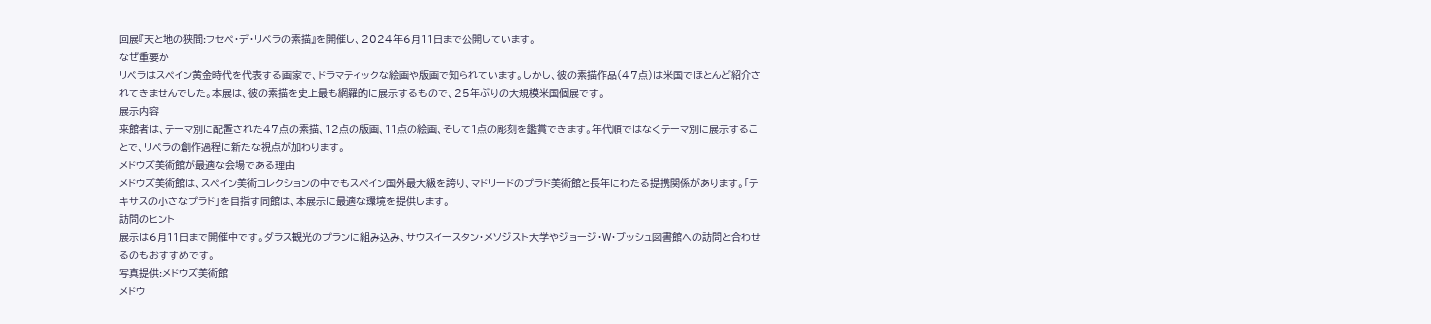回展『天と地の狭間:フセペ・デ・リベラの素描』を開催し、2024年6月11日まで公開しています。
なぜ重要か
リベラはスペイン黄金時代を代表する画家で、ドラマティックな絵画や版画で知られています。しかし、彼の素描作品(47点)は米国でほとんど紹介されてきませんでした。本展は、彼の素描を史上最も網羅的に展示するもので、25年ぶりの大規模米国個展です。
展示内容
来館者は、テーマ別に配置された47点の素描、12点の版画、11点の絵画、そして1点の彫刻を鑑賞できます。年代順ではなくテーマ別に展示することで、リベラの創作過程に新たな視点が加わります。
メドウズ美術館が最適な会場である理由
メドウズ美術館は、スペイン美術コレクションの中でもスペイン国外最大級を誇り、マドリードのプラド美術館と長年にわたる提携関係があります。「テキサスの小さなプラド」を目指す同館は、本展示に最適な環境を提供します。
訪問のヒント
展示は6月11日まで開催中です。ダラス観光のプランに組み込み、サウスイースタン・メソジスト大学やジョージ・W・ブッシュ図書館への訪問と合わせるのもおすすめです。
写真提供:メドウズ美術館
メドウ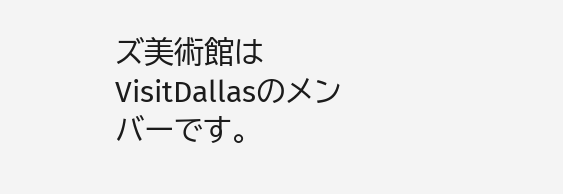ズ美術館はVisitDallasのメンバーです。